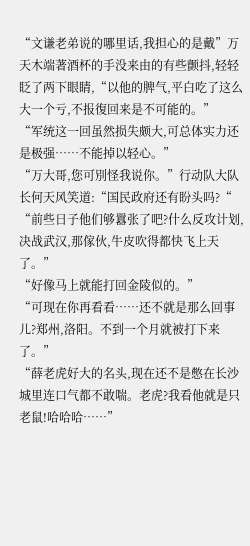“文谦老弟说的哪里话,我担心的是戴”万天木端著酒杯的手没来由的有些颤抖,轻轻眨了两下眼睛,“以他的脾气,平白吃了这么大一个亏,不报復回来是不可能的。”
“军统这一回虽然损失颇大,可总体实力还是极强……不能掉以轻心。”
“万大哥,您可別怪我说你。”行动队大队长何天风笑道:“国民政府还有盼头吗?“
“前些日子他们够囂张了吧?什么反攻计划,决战武汉,那傢伙,牛皮吹得都快飞上天了。”
“好像马上就能打回金陵似的。”
“可现在你再看看……还不就是那么回事儿?郑州,洛阳。不到一个月就被打下来了。”
“薛老虎好大的名头,现在还不是憋在长沙城里连口气都不敢喘。老虎?我看他就是只老鼠!哈哈哈……”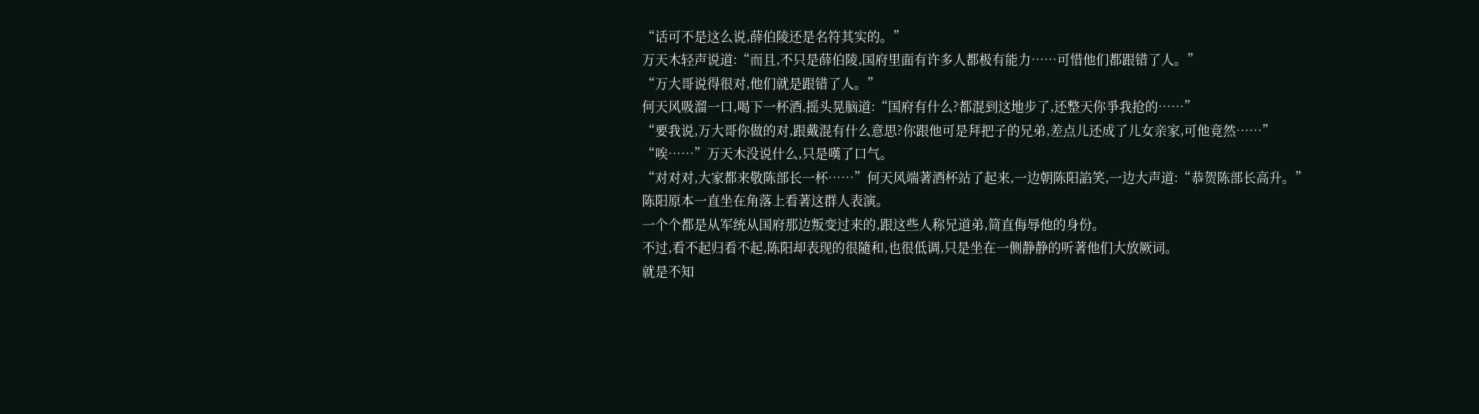“话可不是这么说,薛伯陵还是名符其实的。”
万天木轻声说道:“而且,不只是薛伯陵,国府里面有许多人都极有能力……可惜他们都跟错了人。”
“万大哥说得很对,他们就是跟错了人。”
何天风吸溜一口,喝下一杯酒,摇头晃脑道:“国府有什么?都混到这地步了,还整天你爭我抢的……”
“要我说,万大哥你做的对,跟戴混有什么意思?你跟他可是拜把子的兄弟,差点儿还成了儿女亲家,可他竟然……”
“唉……”万天木没说什么,只是嘆了口气。
“对对对,大家都来敬陈部长一杯……”何天风端著酒杯站了起来,一边朝陈阳諂笑,一边大声道:“恭贺陈部长高升。”
陈阳原本一直坐在角落上看著这群人表演。
一个个都是从军统从国府那边叛变过来的,跟这些人称兄道弟,简直侮辱他的身份。
不过,看不起归看不起,陈阳却表现的很隨和,也很低调,只是坐在一侧静静的听著他们大放厥词。
就是不知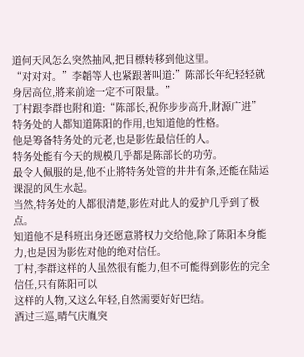道何天风怎么突然抽风,把目標转移到他这里。
“对对对。”李韜等人也紧跟著叫道:”陈部长年纪轻轻就身居高位,將来前途一定不可限量。”
丁村跟李群也附和道:“陈部长,祝你步步高升,財源广进”
特务处的人都知道陈阳的作用,也知道他的性格。
他是筹备特务处的元老,也是影佐最信任的人。
特务处能有今天的规模几乎都是陈部长的功劳。
最令人佩服的是,他不止將特务处管的井井有条,还能在陆运课混的风生水起。
当然,特务处的人都很清楚,影佐对此人的爱护几乎到了极点。
知道他不是科班出身还愿意將权力交给他,除了陈阳本身能力,也是因为影佐对他的绝对信任。
丁村,李群这样的人虽然很有能力,但不可能得到影佐的完全信任,只有陈阳可以
这样的人物,又这么年轻,自然需要好好巴结。
酒过三巡,晴气庆胤突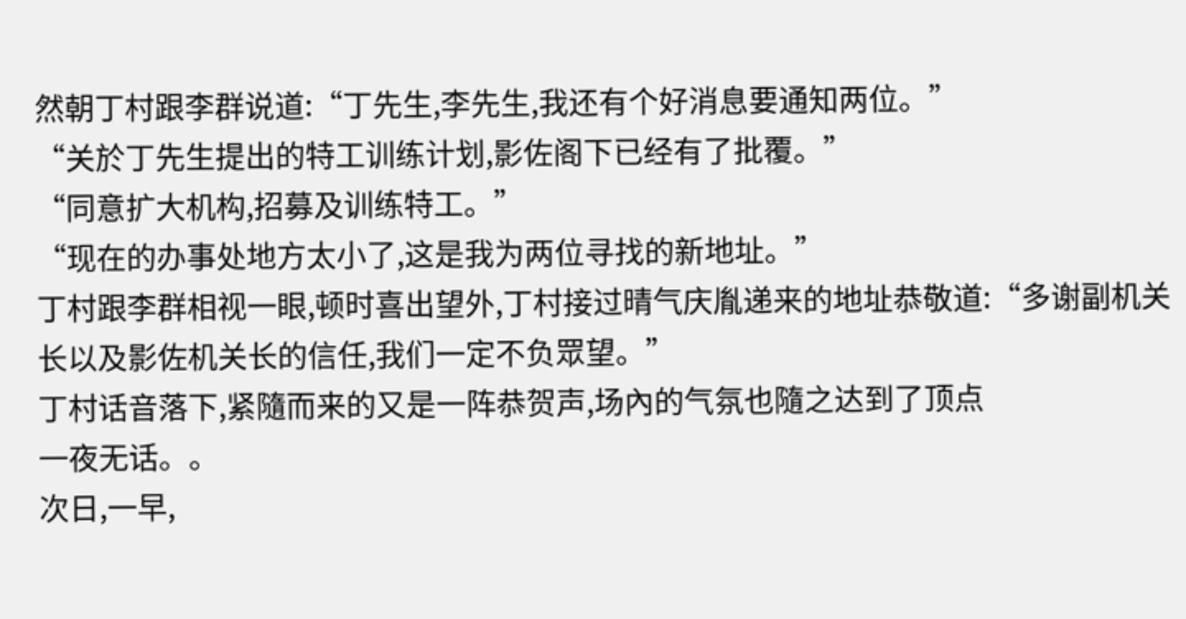然朝丁村跟李群说道:“丁先生,李先生,我还有个好消息要通知两位。”
“关於丁先生提出的特工训练计划,影佐阁下已经有了批覆。”
“同意扩大机构,招募及训练特工。”
“现在的办事处地方太小了,这是我为两位寻找的新地址。”
丁村跟李群相视一眼,顿时喜出望外,丁村接过晴气庆胤递来的地址恭敬道:“多谢副机关长以及影佐机关长的信任,我们一定不负眾望。”
丁村话音落下,紧隨而来的又是一阵恭贺声,场內的气氛也隨之达到了顶点
一夜无话。。
次日,一早,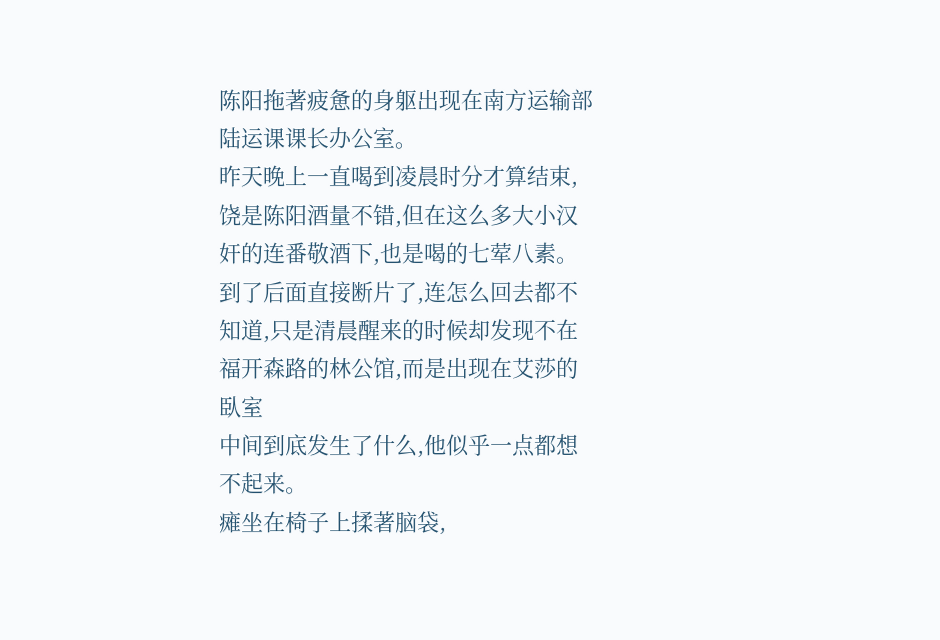陈阳拖著疲惫的身躯出现在南方运输部陆运课课长办公室。
昨天晚上一直喝到凌晨时分才算结束,饶是陈阳酒量不错,但在这么多大小汉奸的连番敬酒下,也是喝的七荤八素。
到了后面直接断片了,连怎么回去都不知道,只是清晨醒来的时候却发现不在福开森路的林公馆,而是出现在艾莎的臥室
中间到底发生了什么,他似乎一点都想不起来。
瘫坐在椅子上揉著脑袋,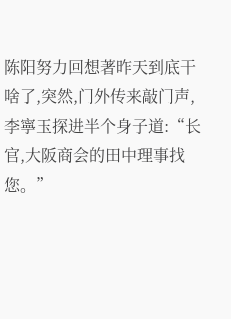陈阳努力回想著昨天到底干啥了,突然,门外传来敲门声,李寧玉探进半个身子道:“长官,大阪商会的田中理事找您。”